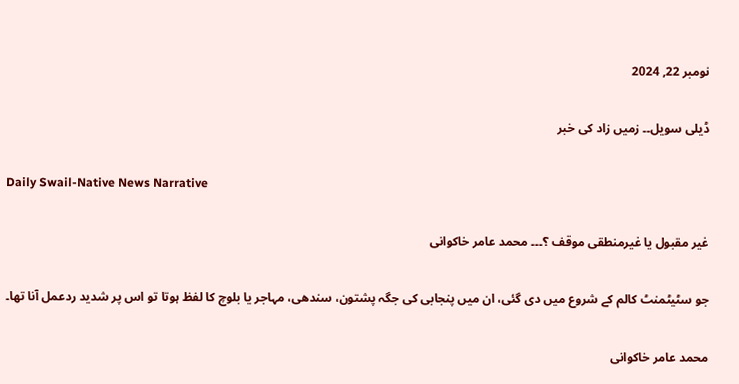نومبر 22, 2024

ڈیلی سویل۔۔ زمیں زاد کی خبر

Daily Swail-Native News Narrative

غیر مقبول یا غیرمنطقی موقف ؟۔۔۔ محمد عامر خاکوانی

جو سٹیٹمنٹ کالم کے شروع میں دی گئی، ان میں پنجابی کی جگہ پشتون، سندھی، مہاجر یا بلوچ کا لفظ ہوتا تو اس پر شدید ردعمل آنا تھا۔

محمد عامر خاکوانی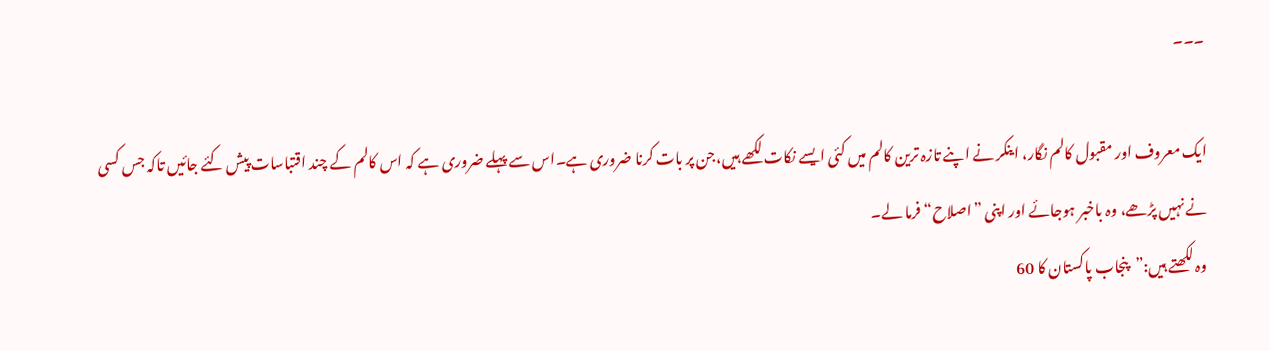۔۔۔

ایک معروف اور مقبول کالم نگار، اینکر نے اپنے تازہ ترین کالم میں کئی ایسے نکات لکھے ہیں،جن پر بات کرنا ضروری ہے۔اس سے پہلے ضروری ہے کہ اس کالم کے چند اقتباسات پیش کئے جائیں تاکہ جس کسی نے نہیں پڑھے، وہ باخبر ہوجائے اور اپنی ”اصلاح“فرما لے۔
وہ لکھتے ہیں:”پنجاب پاکستان کا 60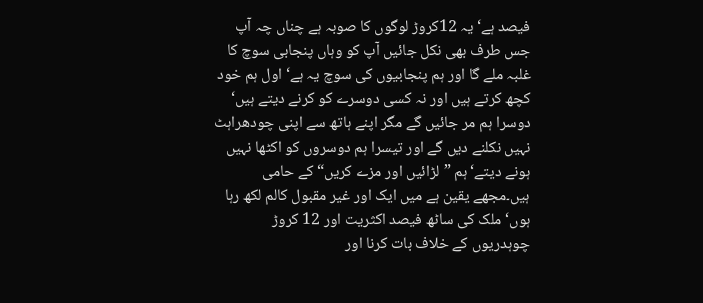فیصد ہے‘ یہ 12کروڑ لوگوں کا صوبہ ہے چناں چہ آپ جس طرف بھی نکل جائیں آپ کو وہاں پنجابی سوچ کا غلبہ ملے گا اور ہم پنجابیوں کی سوچ یہ ہے‘ اول ہم خود کچھ کرتے ہیں اور نہ کسی دوسرے کو کرنے دیتے ہیں‘ دوسرا ہم مر جائیں گے مگر اپنے ہاتھ سے اپنی چودھراہٹ نہیں نکلنے دیں گے اور تیسرا ہم دوسروں کو اکٹھا نہیں ہونے دیتے‘ ہم ”لڑائیں اور مزے کریں“ کے حامی ہیں۔مجھے یقین ہے میں ایک اور غیر مقبول کالم لکھ رہا ہوں‘ ملک کی ساٹھ فیصد اکثریت اور 12 کروڑ چوہدریوں کے خلاف بات کرنا اور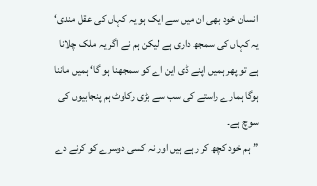انسان خود بھی ان میں سے ایک ہو یہ کہاں کی عقل مندی‘ یہ کہاں کی سمجھ داری ہے لیکن ہم نے اگر یہ ملک چلانا ہے تو پھر ہمیں اپنے ڈی این اے کو سمجھنا ہو گا‘ ہمیں ماننا ہوگا ہمارے راستے کی سب سے بڑی رکاوٹ ہم پنجابیوں کی سوچ ہے۔
”ہم خود کچھ کر رہے ہیں اور نہ کسی دوسرے کو کرنے دے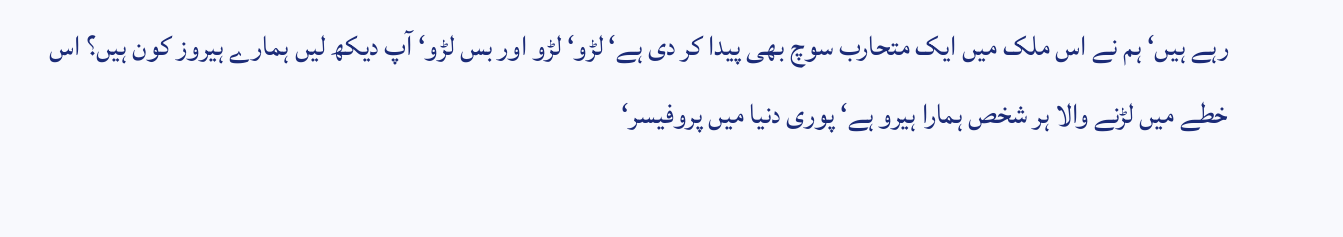رہے ہیں‘ ہم نے اس ملک میں ایک متحارب سوچ بھی پیدا کر دی ہے‘ لڑو‘ لڑو اور بس لڑو‘ آپ دیکھ لیں ہمارے ہیروز کون ہیں؟ اس خطے میں لڑنے والا ہر شخص ہمارا ہیرو ہے‘ پوری دنیا میں پروفیسر‘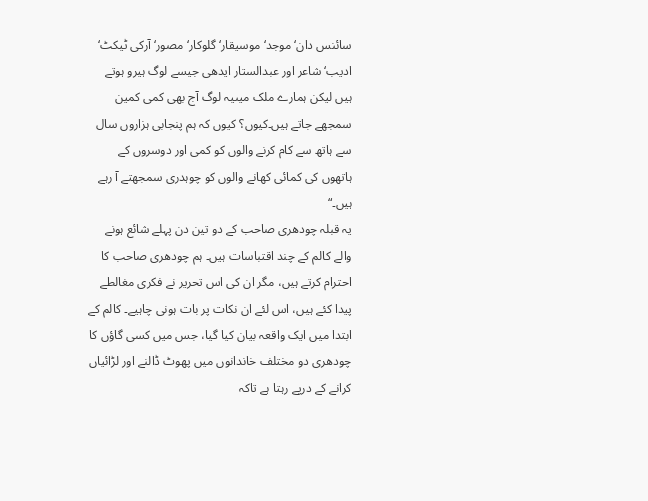سائنس دان‘ موجد‘ موسیقار‘ گلوکار‘ مصور‘ آرکی ٹیکٹ‘ ادیب‘ شاعر اور عبدالستار ایدھی جیسے لوگ ہیرو ہوتے ہیں لیکن ہمارے ملک میںیہ لوگ آج بھی کمی کمین سمجھے جاتے ہیں۔کیوں؟ کیوں کہ ہم پنجابی ہزاروں سال سے ہاتھ سے کام کرنے والوں کو کمی اور دوسروں کے ہاتھوں کی کمائی کھانے والوں کو چوہدری سمجھتے آ رہے ہیں۔“
یہ قبلہ چودھری صاحب کے دو تین دن پہلے شائع ہونے والے کالم کے چند اقتباسات ہیں۔ ہم چودھری صاحب کا احترام کرتے ہیں، مگر ان کی اس تحریر نے فکری مغالطے پیدا کئے ہیں، اس لئے ان نکات پر بات ہونی چاہیے۔ کالم کے ابتدا میں ایک واقعہ بیان کیا گیا، جس میں کسی گاؤں کا چودھری دو مختلف خاندانوں میں پھوٹ ڈالنے اور لڑائیاں کرانے کے درپے رہتا ہے تاکہ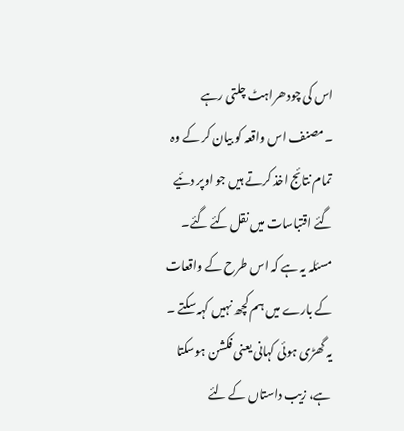اس کی چودھراہٹ چلتی رہے ۔مصنف اس واقعہ کو بیان کر کے وہ تمام نتائج اخذ کرتے ہیں جو اوپر دئیے گئے اقتباسات میں نقل کئے گئے۔ مسئلہ یہ ہے کہ اس طرح کے واقعات کے بارے میں ہم کچھ نہیں کہہ سکتے ۔ یہ گھڑی ہوئی کہانی یعنی فکشن ہوسکتا ہے، زیب داستاں کے لئے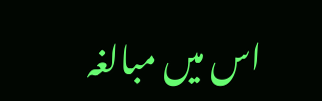اس میں مبالغہ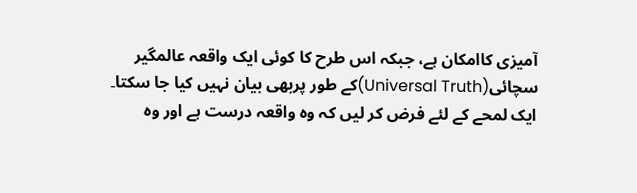آمیزی کاامکان ہے، جبکہ اس طرح کا کوئی ایک واقعہ عالمگیر سچائی(Universal Truth)کے طور پربھی بیان نہیں کیا جا سکتا۔
ایک لمحے کے لئے فرض کر لیں کہ وہ واقعہ درست ہے اور وہ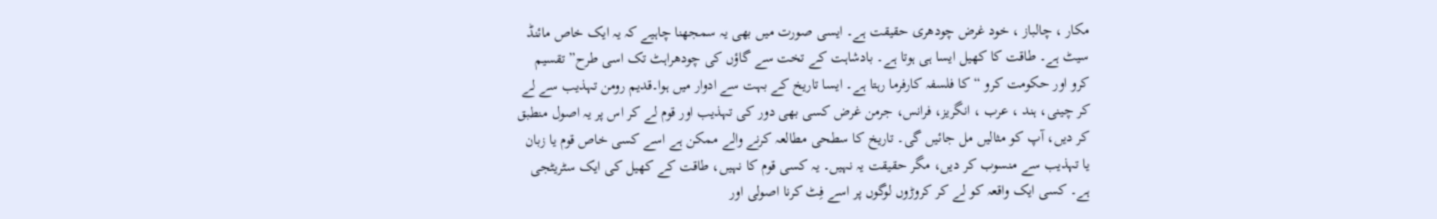مکار ، چالباز ، خود غرض چودھری حقیقت ہے۔ ایسی صورت میں بھی یہ سمجھنا چاہیے کہ یہ ایک خاص مائنڈ سیٹ ہے۔ طاقت کا کھیل ایسا ہی ہوتا ہے۔ بادشاہت کے تخت سے گاؤں کی چودھراہٹ تک اسی طرح” تقسیم کرو اور حکومت کرو “کا فلسفہ کارفرما رہتا ہے۔ ایسا تاریخ کے بہت سے ادوار میں ہوا۔قدیم رومن تہذیب سے لے کر چینی، ہند ، عرب ، انگریز، فرانس، جرمن غرض کسی بھی دور کی تہذیب اور قوم لے کر اس پر یہ اصول منطبق کر دیں، آپ کو مثالیں مل جائیں گی۔ تاریخ کا سطحی مطالعہ کرنے والے ممکن ہے اسے کسی خاص قوم یا زبان یا تہذیب سے منسوب کر دیں، مگر حقیقت یہ نہیں۔ یہ کسی قوم کا نہیں، طاقت کے کھیل کی ایک سٹریٹجی ہے۔ کسی ایک واقعہ کو لے کر کروڑوں لوگوں پر اسے فِٹ کرنا اصولی اور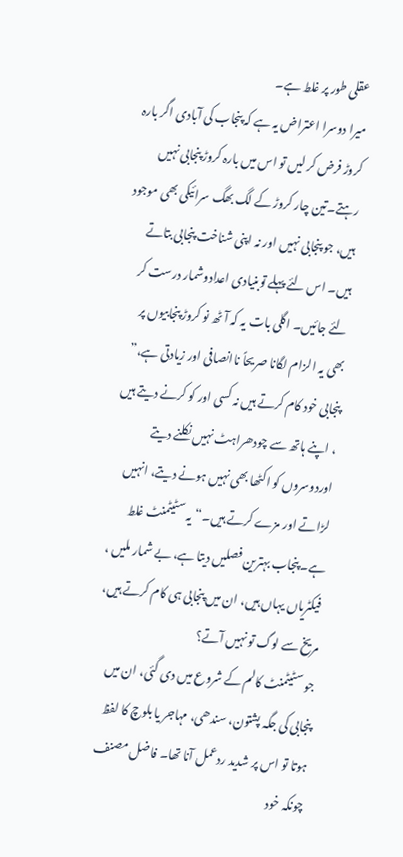عقلی طور پر غلط ہے۔
میرا دوسرا اعتراض یہ ہے کہ پنجاب کی آبادی اگر بارہ کروڑ فرض کر لیں تو اس میں بارہ کروڑ پنجابی نہیں رہتے۔تین چار کروڑ کے لگ بھگ سرائیکی بھی موجود ہیں، جو پنجابی نہیں اور نہ اپنی شناخت پنجابی بتاتے ہیں۔ اس لئے پہلے توبنیادی اعدادوشمار درست کر لئے جائیں۔ اگلی بات یہ کہ آٹھ نو کروڑ پنجابیوں پر بھی یہ الزام لگانا صریحاً ناانصافی اور زیادتی ہے،” پنجابی خود کام کرتے ہیں نہ کسی اور کو کرنے دیتے ہیں ، اپنے ہاتھ سے چودھراہٹ نہیں نکلنے دیتے اوردوسروں کو اکٹھا بھی نہیں ہونے دیتے، انہیں لڑاتے اور مزے کرتے ہیں۔“یہ سٹیٹمنٹ غلط ہے۔ پنجاب بہترین فصلیں دیتا ہے، بے شمار ملیں ، فیکٹریاں یہاں ہیں، ان میں پنجابی ہی کام کرتے ہیں، مریخ سے لوگ تو نہیں آتے؟
جو سٹیٹمنٹ کالم کے شروع میں دی گئی، ان میں پنجابی کی جگہ پشتون، سندھی، مہاجر یا بلوچ کا لفظ ہوتا تو اس پر شدید ردعمل آنا تھا۔ فاضل مصنف چونکہ خود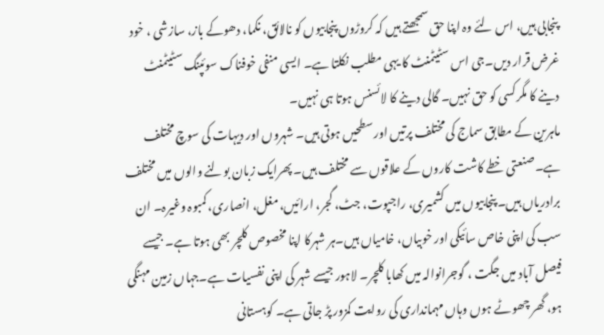پنجابی ہیں، اس لئے وہ اپنا حق سمجھتے ہیں کہ کروڑوں پنجابیوں کو نالائق، نکما، دھوکے باز، سازشی ، خود غرض قرار دیں۔جی اس سٹیٹمنٹ کا یہی مطلب نکلتا ہے۔ ایسی منفی خوفناک سوئپنگ سٹیٹمنٹ دینے کا مگرکسی کو حق نہیں۔ گالی دینے کا لائسنس ہوتا ہی نہیں۔
ماہرین کے مطابق سماج کی مختلف پرتیں اور سطحیں ہوتی ہیں۔ شہروں اور دیہات کی سوچ مختلف ہے۔صنعتی خطے کاشت کاروں کے علاقوں سے مختلف ہیں۔ پھرایک زبان بولنے والوں میں مختلف برادریاں ہیں۔ پنجابیوں میں کشمیری، راجپوت، جٹ، گجر، ارائیں، مغل، انصاری، کمبوہ وغیرہ۔ ان سب کی اپنی خاص سائیکی اور خوبیاں، خامیاں ہیں۔ہر شہرکا اپنا مخصوص کلچر بھی ہوتا ہے۔ جیسے فیصل آباد میں جگت ، گوجرانوالہ میں کھابا کلچر۔ لاہور جیسے شہر کی اپنی نفسیات ہے۔جہاں زمین مہنگی ہو، گھر چھوٹے ہوں وہاں مہمانداری کی روایت کمزور پڑ جاتی ہے۔ کوہستانی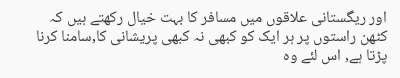اور ریگستانی علاقوں میں مسافر کا بہت خیال رکھتے ہیں کہ کٹھن راستوں پر ہر ایک کو کبھی نہ کبھی پریشانی کا,سامنا کرنا پڑتا ہے, اس لئے وہ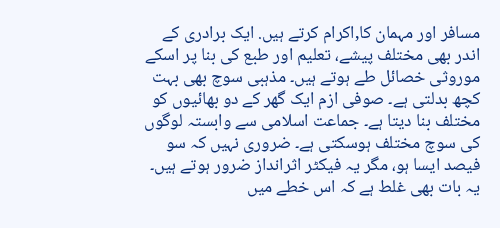مسافر اور مہمان کا,اکرام کرتے ہیں. ایک برادری کے اندر بھی مختلف پیشے، تعلیم اور طبع کی بنا پر اسکے موروثی خصائل طے ہوتے ہیں۔ مذہبی سوچ بھی بہت کچھ بدلتی ہے۔ صوفی ازم ایک گھر کے دو بھائیوں کو مختلف بنا دیتا ہے۔ جماعت اسلامی سے وابستہ لوگوں کی سوچ مختلف ہوسکتی ہے۔ ضروری نہیں کہ سو فیصد ایسا ہو، مگر یہ فیکٹر اثرانداز ضرور ہوتے ہیں۔
یہ بات بھی غلط ہے کہ اس خطے میں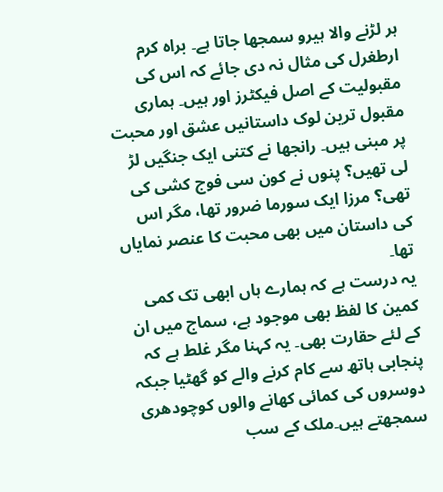ہر لڑنے والا ہیرو سمجھا جاتا ہے۔ براہ کرم ارطغرل کی مثال نہ دی جائے کہ اس کی مقبولیت کے اصل فیکٹرز اور ہیں۔ ہماری مقبول ترین لوک داستانیں عشق اور محبت پر مبنی ہیں۔ رانجھا نے کتنی ایک جنگیں لڑ لی تھیں؟ پنوں نے کون سی فوج کشی کی تھی؟ مرزا ایک سورما ضرور تھا، مگر اس کی داستان میں بھی محبت کا عنصر نمایاں تھا۔
یہ درست ہے کہ ہمارے ہاں ابھی تک کمی کمین کا لفظ بھی موجود ہے، سماج میں ان کے لئے حقارت بھی۔ یہ کہنا مگر غلط ہے کہ پنجابی ہاتھ سے کام کرنے والے کو گھٹیا جبکہ دوسروں کی کمائی کھانے والوں کوچودھری سمجھتے ہیں۔ملک کے سب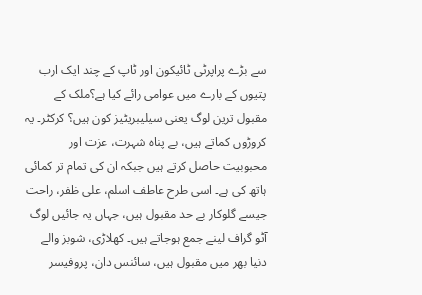سے بڑے پراپرٹی ٹائیکون اور ٹاپ کے چند ایک ارب پتیوں کے بارے میں عوامی رائے کیا ہے؟ملک کے مقبول ترین لوگ یعنی سیلیبریٹیز کون ہیں؟ کرکٹر۔ یہ کروڑوں کماتے ہیں، بے پناہ شہرت، عزت اور محبوبیت حاصل کرتے ہیں جبکہ ان کی تمام تر کمائی ہاتھ کی ہے۔ اسی طرح عاطف اسلم، علی ظفر، راحت جیسے گلوکار بے حد مقبول ہیں، جہاں یہ جائیں لوگ آٹو گراف لینے جمع ہوجاتے ہیں۔ کھلاڑی، شوبز والے دنیا بھر میں مقبول ہیں، سائنس دان، پروفیسر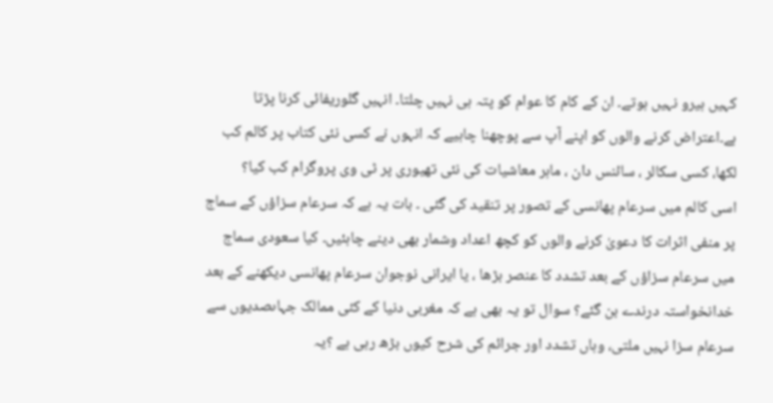کہیں ہیرو نہیں ہوتے۔ ان کے کام کا عوام کو پتہ ہی نہیں چلتا۔ انہیں گلوریفائی کرنا پڑتا ہے۔اعتراض کرنے والوں کو اپنے آپ سے پوچھنا چاہیے کہ انہوں نے کسی نئی کتاب پر کالم کب لکھا، کسی سکالر ، سائنس دان ، ماہر معاشیات کی نئی تھیوری پر ٹی وی پروگرام کب کیا؟
اسی کالم میں سرعام پھانسی کے تصور پر تنقید کی گئی ۔ بات یہ ہے کہ سرعام سزاؤں کے سماج پر منفی اثرات کا دعویٰ کرنے والوں کو کچھ اعداد وشمار بھی دینے چاہئیں۔ کیا سعودی سماج میں سرعام سزاؤں کے بعد تشدد کا عنصر بڑھا ، یا ایرانی نوجوان سرعام پھانسی دیکھنے کے بعد خدانخواستہ درندے بن گئے؟ سوال تو یہ بھی ہے کہ مغربی دنیا کے کئی ممالک جہاںصدیوں سے سرعام سزا نہیں ملتی، وہاں تشدد اور جرائم کی شرح کیوں بڑھ رہی ہے ؟یہ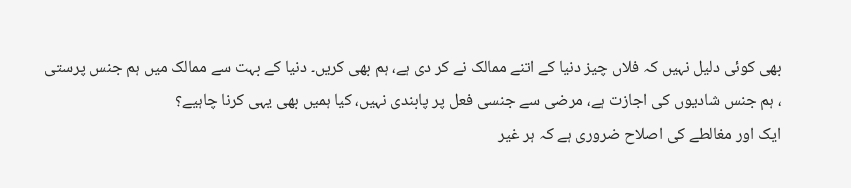بھی کوئی دلیل نہیں کہ فلاں چیز دنیا کے اتنے ممالک نے کر دی ہے، ہم بھی کریں۔ دنیا کے بہت سے ممالک میں ہم جنس پرستی ، ہم جنس شادیوں کی اجازت ہے، مرضی سے جنسی فعل پر پابندی نہیں، کیا ہمیں بھی یہی کرنا چاہیے؟
ایک اور مغالطے کی اصلاح ضروری ہے کہ ہر غیر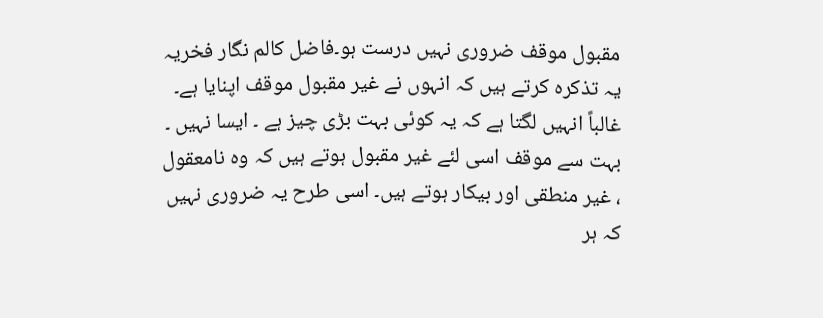مقبول موقف ضروری نہیں درست ہو۔فاضل کالم نگار فخریہ یہ تذکرہ کرتے ہیں کہ انہوں نے غیر مقبول موقف اپنایا ہے۔ غالباً انہیں لگتا ہے کہ یہ کوئی بہت بڑی چیز ہے ۔ ایسا نہیں ۔ بہت سے موقف اسی لئے غیر مقبول ہوتے ہیں کہ وہ نامعقول ، غیر منطقی اور بیکار ہوتے ہیں۔ اسی طرح یہ ضروری نہیں کہ ہر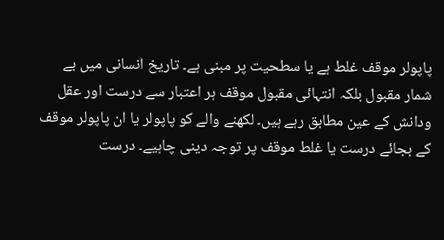پاپولر موقف غلط ہے یا سطحیت پر مبنی ہے۔ تاریخ انسانی میں بے شمار مقبول بلکہ انتہائی مقبول موقف ہر اعتبار سے درست اور عقل ودانش کے عین مطابق رہے ہیں۔ لکھنے والے کو پاپولر یا ان پاپولر موقف کے بجائے درست یا غلط موقف پر توجہ دینی چاہیے۔ درست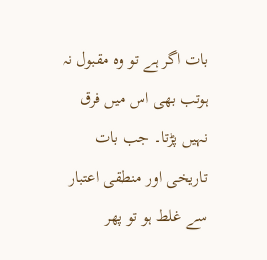بات اگر ہے تو وہ مقبول نہ ہوتب بھی اس میں فرق نہیں پڑتا۔ جب بات تاریخی اور منطقی اعتبار سے غلط ہو تو پھر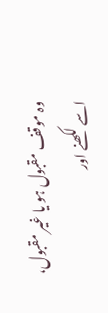وہ موقف مقبول ہو یا غیر مقبول، اسے لکھنے اور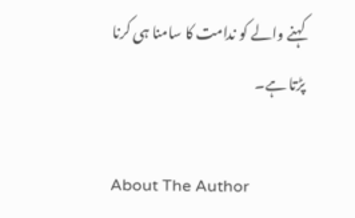کہنے والے کو ندامت کا سامنا ہی کرنا پڑتا ہے۔

About The Author